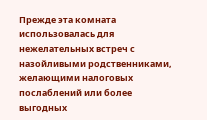Прежде эта комната использовалась для нежелательных встреч с назойливыми родственниками, желающими налоговых послаблений или более выгодных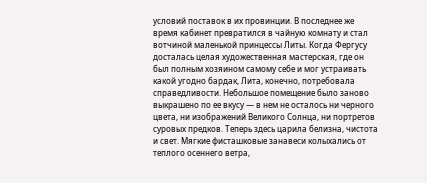условий поставок в их провинции. В последнее же время кабинет превратился в чайную комнату и стал вотчиной маленькой принцессы Литы. Когда Фергусу досталась целая художественная мастерская, где он был полным хозяином самому себе и мог устраивать какой угодно бардак, Лита, конечно, потребовала справедливости. Небольшое помещение было заново выкрашено по ее вкусу — в нем не осталось ни черного цвета, ни изображений Великого Солнца, ни портретов суровых предков. Теперь здесь царила белизна, чистота и свет. Мягкие фисташковые занавеси колыхались от теплого осеннего ветра,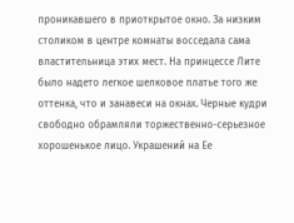проникавшего в приоткрытое окно. За низким столиком в центре комнаты восседала сама властительница этих мест. На принцессе Лите было надето легкое шелковое платье того же оттенка, что и занавеси на окнах. Черные кудри свободно обрамляли торжественно-серьезное хорошенькое лицо. Украшений на Ее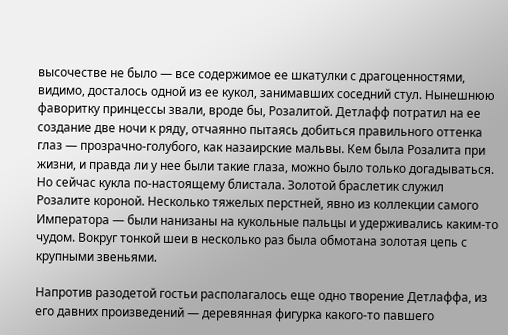высочестве не было — все содержимое ее шкатулки с драгоценностями, видимо, досталось одной из ее кукол, занимавших соседний стул. Нынешнюю фаворитку принцессы звали, вроде бы, Розалитой. Детлафф потратил на ее создание две ночи к ряду, отчаянно пытаясь добиться правильного оттенка глаз — прозрачно-голубого, как назаирские мальвы. Кем была Розалита при жизни, и правда ли у нее были такие глаза, можно было только догадываться. Но сейчас кукла по-настоящему блистала. Золотой браслетик служил Розалите короной. Несколько тяжелых перстней, явно из коллекции самого Императора — были нанизаны на кукольные пальцы и удерживались каким-то чудом. Вокруг тонкой шеи в несколько раз была обмотана золотая цепь с крупными звеньями.

Напротив разодетой гостьи располагалось еще одно творение Детлаффа, из его давних произведений — деревянная фигурка какого-то павшего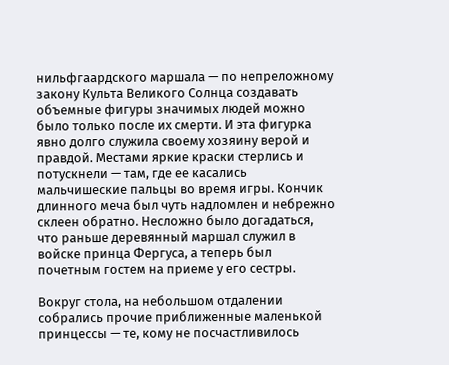нильфгаардского маршала — по непреложному закону Культа Великого Солнца создавать объемные фигуры значимых людей можно было только после их смерти. И эта фигурка явно долго служила своему хозяину верой и правдой. Местами яркие краски стерлись и потускнели — там, где ее касались мальчишеские пальцы во время игры. Кончик длинного меча был чуть надломлен и небрежно склеен обратно. Несложно было догадаться, что раньше деревянный маршал служил в войске принца Фергуса, а теперь был почетным гостем на приеме у его сестры.

Вокруг стола, на небольшом отдалении собрались прочие приближенные маленькой принцессы — те, кому не посчастливилось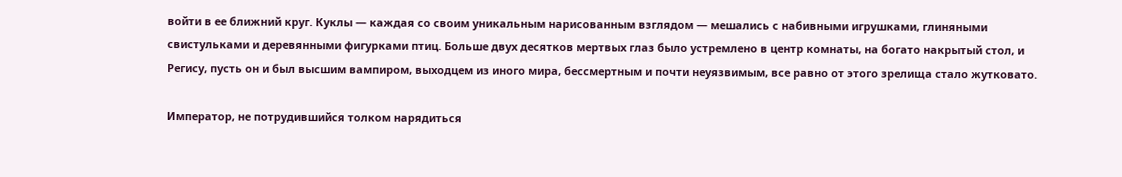войти в ее ближний круг. Куклы — каждая со своим уникальным нарисованным взглядом — мешались с набивными игрушками, глиняными свистульками и деревянными фигурками птиц. Больше двух десятков мертвых глаз было устремлено в центр комнаты, на богато накрытый стол, и Регису, пусть он и был высшим вампиром, выходцем из иного мира, бессмертным и почти неуязвимым, все равно от этого зрелища стало жутковато.

Император, не потрудившийся толком нарядиться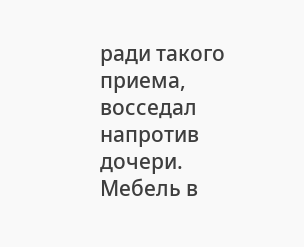ради такого приема, восседал напротив дочери. Мебель в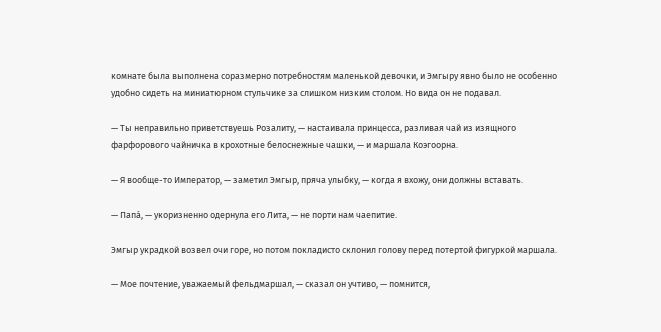комнате была выполнена соразмерно потребностям маленькой девочки, и Эмгыру явно было не особенно удобно сидеть на миниатюрном стульчике за слишком низким столом. Но вида он не подавал.

— Ты неправильно приветствуешь Розалиту, — настаивала принцесса, разливая чай из изящного фарфорового чайничка в крохотные белоснежные чашки, — и маршала Коэгоорна.

— Я вообще-то Император, — заметил Эмгыр, пряча улыбку, — когда я вхожу, они должны вставать.

— Папá, — укоризненно одернула его Лита, — не порти нам чаепитие.

Эмгыр украдкой возвел очи горе, но потом покладисто склонил голову перед потертой фигуркой маршала.

— Мое почтение, уважаемый фельдмаршал, — сказал он учтиво, — помнится,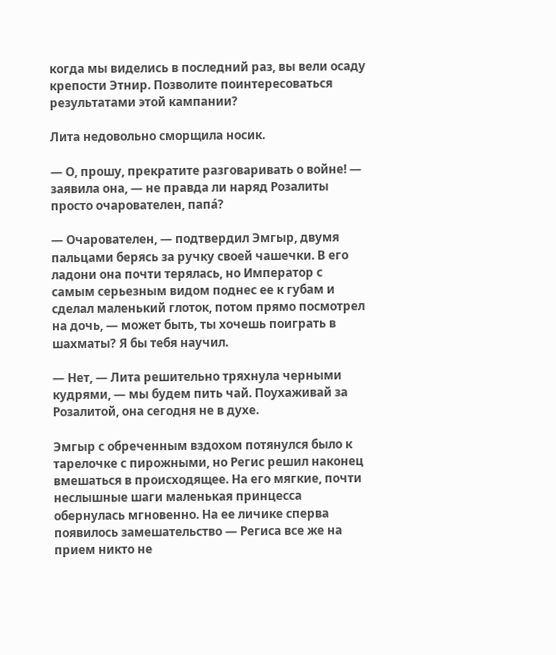когда мы виделись в последний раз, вы вели осаду крепости Этнир. Позволите поинтересоваться результатами этой кампании?

Лита недовольно сморщила носик.

— О, прошу, прекратите разговаривать о войне! — заявила она, — не правда ли наряд Розалиты просто очарователен, папá?

— Очарователен, — подтвердил Эмгыр, двумя пальцами берясь за ручку своей чашечки. В его ладони она почти терялась, но Император с самым серьезным видом поднес ее к губам и сделал маленький глоток, потом прямо посмотрел на дочь, — может быть, ты хочешь поиграть в шахматы? Я бы тебя научил.

— Нет, — Лита решительно тряхнула черными кудрями, — мы будем пить чай. Поухаживай за Розалитой, она сегодня не в духе.

Эмгыр с обреченным вздохом потянулся было к тарелочке с пирожными, но Регис решил наконец вмешаться в происходящее. На его мягкие, почти неслышные шаги маленькая принцесса обернулась мгновенно. На ее личике сперва появилось замешательство — Региса все же на прием никто не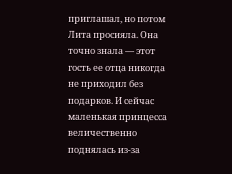приглашал, но потом Лита просияла. Она точно знала — этот гость ее отца никогда не приходил без подарков. И сейчас маленькая принцесса величественно поднялась из-за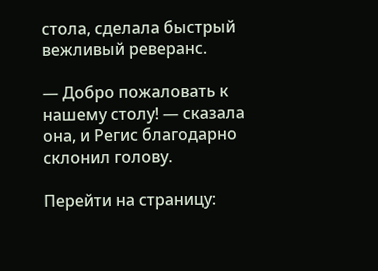стола, сделала быстрый вежливый реверанс.

— Добро пожаловать к нашему столу! — сказала она, и Регис благодарно склонил голову.

Перейти на страницу: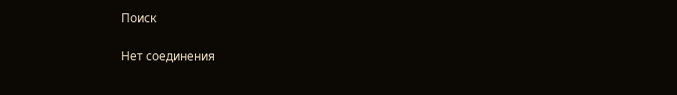Поиск

Нет соединения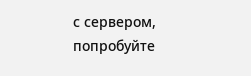с сервером, попробуйте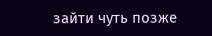зайти чуть позже